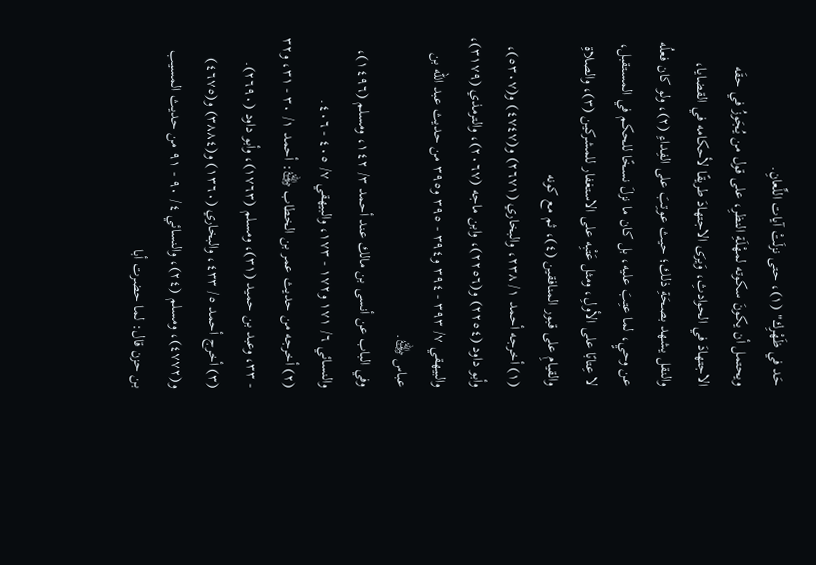حَد في ظَهْرِك" (١)، حتى نزلَتْ آيات اللِّعانِ.
ويحتمل أن يكونَ سكوته لمهْلَةِ النظرِ، على قول من يُجَوزُ في حقَه الاجتهادَ في الحوادثِ، وَيرَى الاجتهادَ طريقًا لأحكامه في القضايا، والنقل يشهد بصحَةِ ذلك؛ حيث عوتِبَ على الفِداءِ (٢)، ولو كان فعلُه عن وحيٍ، لما عتِبَ عليه، بل كان ما نزلَ نسخًا للحكم في المستقبل، لا عِتابًا على الأولِ، ومثل عَتْبِه على الاستغفار للمشركين (٣)، والصلاةِ والقيامِ على قبور المنافقين (٤)، ثم مع كونه
(١) أخرجه أحمد ١/ ٢٣٨، والبخاري (٢٦٧١) و(٤٧٤٧) و(٥٣٠٧)، وأبو داود (٢٢٥٤) و(٢٢٥٦)، وابن ماجه (٢٠٦٧)، والترمذي (٣١٧٩)، والبيهقي ٧/ ٣٩٣ - ٣٩٤ و٣٩٤ - ٣٩٥ و٣٩٥ من حديث عبد الله بن عباس ﵁.
وفي الباب عن أنسى بن مالك عند أحمد ٣/ ١٤٢، ومسلم (١٤٩٦)، والنسائي ٦/ ١٧١ و١٧٢ - ١٧٣، والبيهقي ٧/ ٤٠٥ - ٤٠٦.
(٢) أخرجه من حديث عمر بن الخطاب ﵁: أحمد ١/ ٣٠ - ٣١، و٣٢ - ٣٣، وعبد بن حميد (٣١)، ومسلم (١٧٦٣)، وأبو داود (٢٦٩٠).
(٣) أخرج أحمد ٥/ ٤٣٣، والبخاري (١٣٦٠) و(٣٨٨٤) و(٤٦٧٥) و(٤٧٧٢)، ومسلم (٢٤)، والنسائي ٤/ ٩٠ - ٩١ من حديث المسيب بن حزن قال: لما حضرت أبا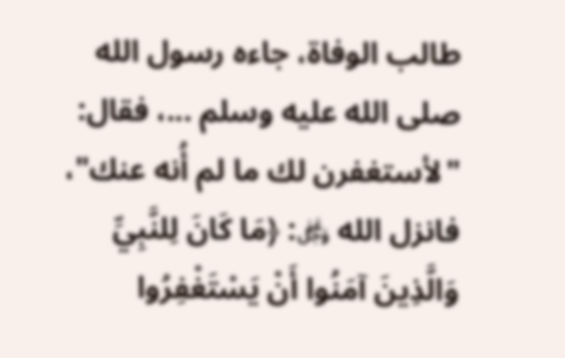طالب الوفاة، جاءه رسول الله صلى الله عليه وسلم ...، فقال: "لأستغفرن لك ما لم أُنه عنك"، فانزل الله ﷿: ﴿مَا كَانَ لِلنَّبِيِّ وَالَّذِينَ آمَنُوا أَنْ يَسْتَغْفِرُوا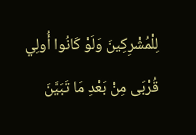لِلْمُشْرِكِينَ وَلَوْ كَانُوا أُولِي قُرْبَى مِنْ بَعْدِ مَا تَبَيَّنَ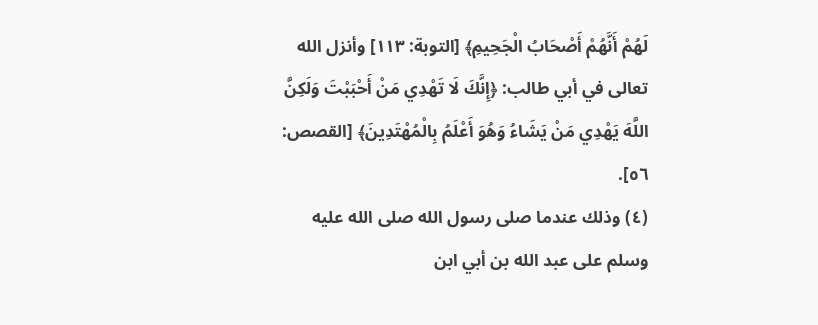لَهُمْ أَنَّهُمْ أَصْحَابُ الْجَحِيمِ﴾ [التوبة: ١١٣] وأنزل الله تعالى في أبي طالب: ﴿إِنَّكَ لَا تَهْدِي مَنْ أَحْبَبْتَ وَلَكِنَّ اللَّهَ يَهْدِي مَنْ يَشَاءُ وَهُوَ أَعْلَمُ بِالْمُهْتَدِينَ﴾ [القصص: ٥٦].
(٤) وذلك عندما صلى رسول الله صلى الله عليه وسلم على عبد الله بن أبي ابن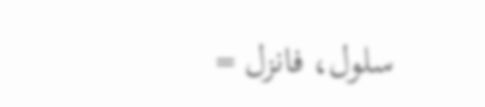سلول، فانزل =